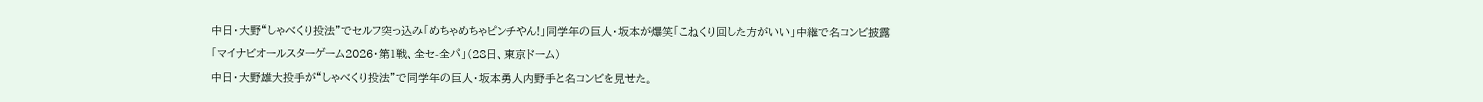中日・大野“しゃべくり投法”でセルフ突っ込み「めちゃめちゃピンチやん!」同学年の巨人・坂本が爆笑「こねくり回した方がいい」中継で名コンビ披露
「マイナビオールスターゲーム2026・第1戦、全セ-全パ」(28日、東京ドーム)
中日・大野雄大投手が“しゃべくり投法”で同学年の巨人・坂本勇人内野手と名コンビを見せた。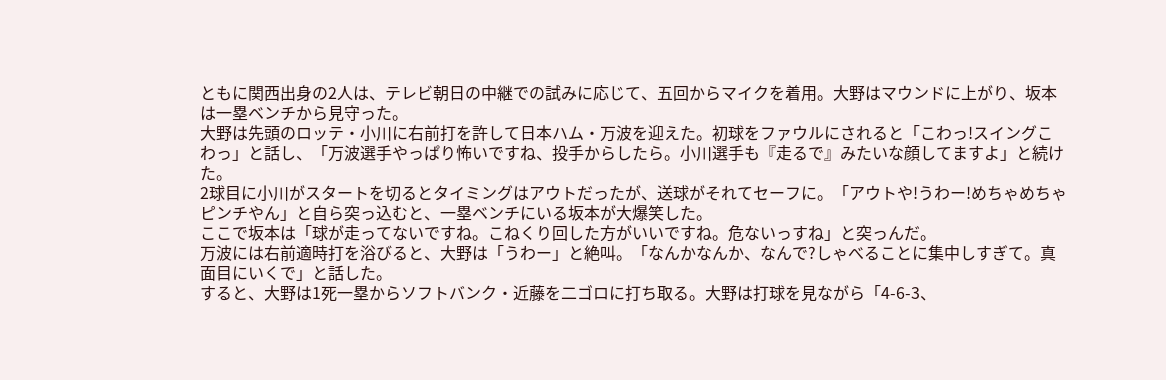ともに関西出身の2人は、テレビ朝日の中継での試みに応じて、五回からマイクを着用。大野はマウンドに上がり、坂本は一塁ベンチから見守った。
大野は先頭のロッテ・小川に右前打を許して日本ハム・万波を迎えた。初球をファウルにされると「こわっ!スイングこわっ」と話し、「万波選手やっぱり怖いですね、投手からしたら。小川選手も『走るで』みたいな顔してますよ」と続けた。
2球目に小川がスタートを切るとタイミングはアウトだったが、送球がそれてセーフに。「アウトや!うわー!めちゃめちゃピンチやん」と自ら突っ込むと、一塁ベンチにいる坂本が大爆笑した。
ここで坂本は「球が走ってないですね。こねくり回した方がいいですね。危ないっすね」と突っんだ。
万波には右前適時打を浴びると、大野は「うわー」と絶叫。「なんかなんか、なんで?しゃべることに集中しすぎて。真面目にいくで」と話した。
すると、大野は1死一塁からソフトバンク・近藤を二ゴロに打ち取る。大野は打球を見ながら「4-6-3、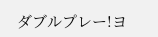ダブルプレー!ヨ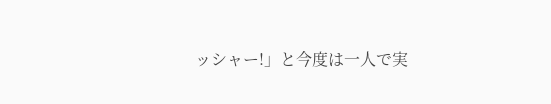ッシャー!」と今度は一人で実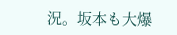況。坂本も大爆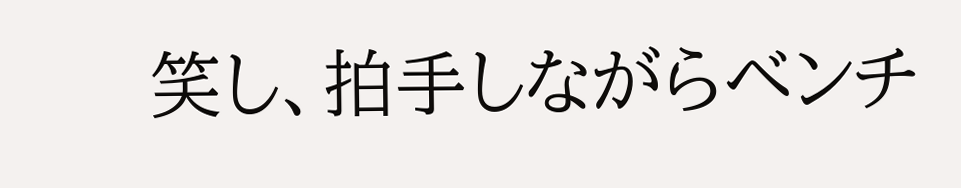笑し、拍手しながらベンチ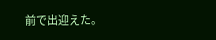前で出迎えた。